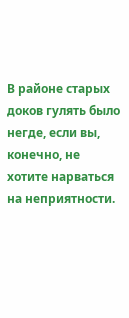В районе старых доков гулять было негде, если вы, конечно, не хотите нарваться на неприятности.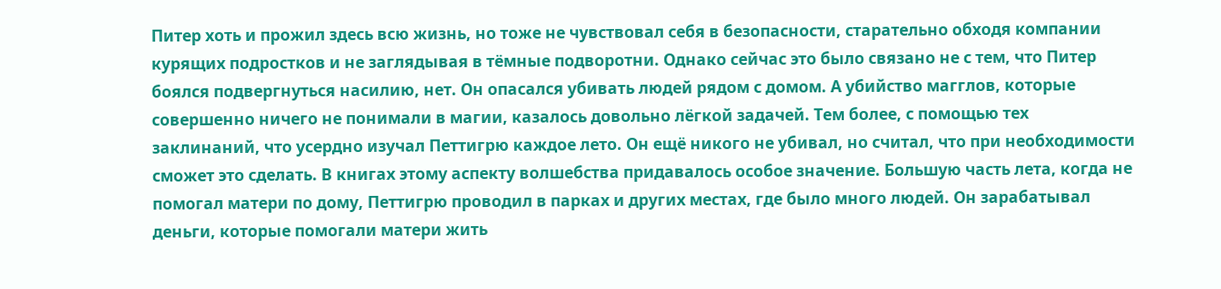Питер хоть и прожил здесь всю жизнь, но тоже не чувствовал себя в безопасности, старательно обходя компании курящих подростков и не заглядывая в тёмные подворотни. Однако сейчас это было связано не с тем, что Питер боялся подвергнуться насилию, нет. Он опасался убивать людей рядом с домом. А убийство магглов, которые совершенно ничего не понимали в магии, казалось довольно лёгкой задачей. Тем более, с помощью тех заклинаний, что усердно изучал Петтигрю каждое лето. Он ещё никого не убивал, но считал, что при необходимости сможет это сделать. В книгах этому аспекту волшебства придавалось особое значение. Большую часть лета, когда не помогал матери по дому, Петтигрю проводил в парках и других местах, где было много людей. Он зарабатывал деньги, которые помогали матери жить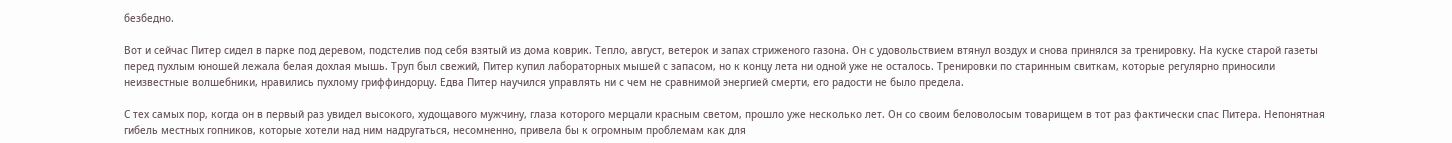безбедно.

Вот и сейчас Питер сидел в парке под деревом, подстелив под себя взятый из дома коврик. Тепло, август, ветерок и запах стриженого газона. Он с удовольствием втянул воздух и снова принялся за тренировку. На куске старой газеты перед пухлым юношей лежала белая дохлая мышь. Труп был свежий, Питер купил лабораторных мышей с запасом, но к концу лета ни одной уже не осталось. Тренировки по старинным свиткам, которые регулярно приносили неизвестные волшебники, нравились пухлому гриффиндорцу. Едва Питер научился управлять ни с чем не сравнимой энергией смерти, его радости не было предела.

С тех самых пор, когда он в первый раз увидел высокого, худощавого мужчину, глаза которого мерцали красным светом, прошло уже несколько лет. Он со своим беловолосым товарищем в тот раз фактически спас Питера. Непонятная гибель местных гопников, которые хотели над ним надругаться, несомненно, привела бы к огромным проблемам как для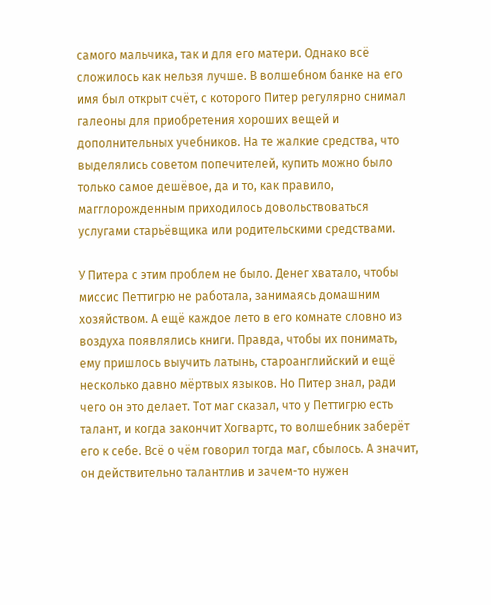самого мальчика, так и для его матери. Однако всё сложилось как нельзя лучше. В волшебном банке на его имя был открыт счёт, с которого Питер регулярно снимал галеоны для приобретения хороших вещей и дополнительных учебников. На те жалкие средства, что выделялись советом попечителей, купить можно было только самое дешёвое, да и то, как правило, магглорожденным приходилось довольствоваться услугами старьёвщика или родительскими средствами.

У Питера с этим проблем не было. Денег хватало, чтобы миссис Петтигрю не работала, занимаясь домашним хозяйством. А ещё каждое лето в его комнате словно из воздуха появлялись книги. Правда, чтобы их понимать, ему пришлось выучить латынь, староанглийский и ещё несколько давно мёртвых языков. Но Питер знал, ради чего он это делает. Тот маг сказал, что у Петтигрю есть талант, и когда закончит Хогвартс, то волшебник заберёт его к себе. Всё о чём говорил тогда маг, сбылось. А значит, он действительно талантлив и зачем-то нужен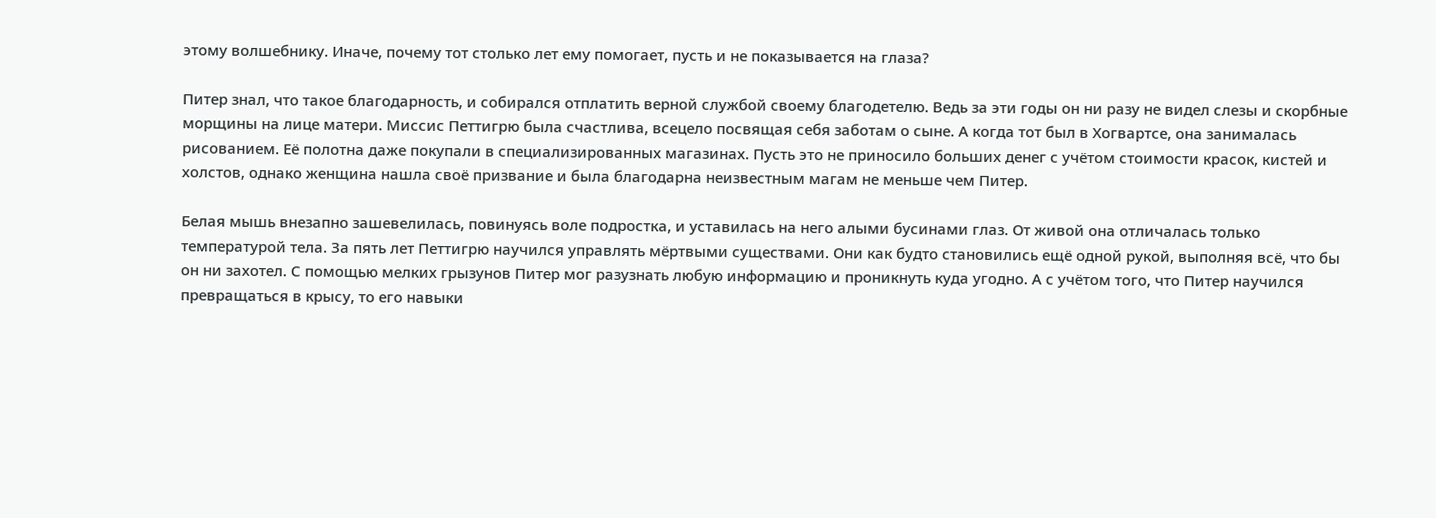этому волшебнику. Иначе, почему тот столько лет ему помогает, пусть и не показывается на глаза?

Питер знал, что такое благодарность, и собирался отплатить верной службой своему благодетелю. Ведь за эти годы он ни разу не видел слезы и скорбные морщины на лице матери. Миссис Петтигрю была счастлива, всецело посвящая себя заботам о сыне. А когда тот был в Хогвартсе, она занималась рисованием. Её полотна даже покупали в специализированных магазинах. Пусть это не приносило больших денег с учётом стоимости красок, кистей и холстов, однако женщина нашла своё призвание и была благодарна неизвестным магам не меньше чем Питер.

Белая мышь внезапно зашевелилась, повинуясь воле подростка, и уставилась на него алыми бусинами глаз. От живой она отличалась только температурой тела. За пять лет Петтигрю научился управлять мёртвыми существами. Они как будто становились ещё одной рукой, выполняя всё, что бы он ни захотел. С помощью мелких грызунов Питер мог разузнать любую информацию и проникнуть куда угодно. А с учётом того, что Питер научился превращаться в крысу, то его навыки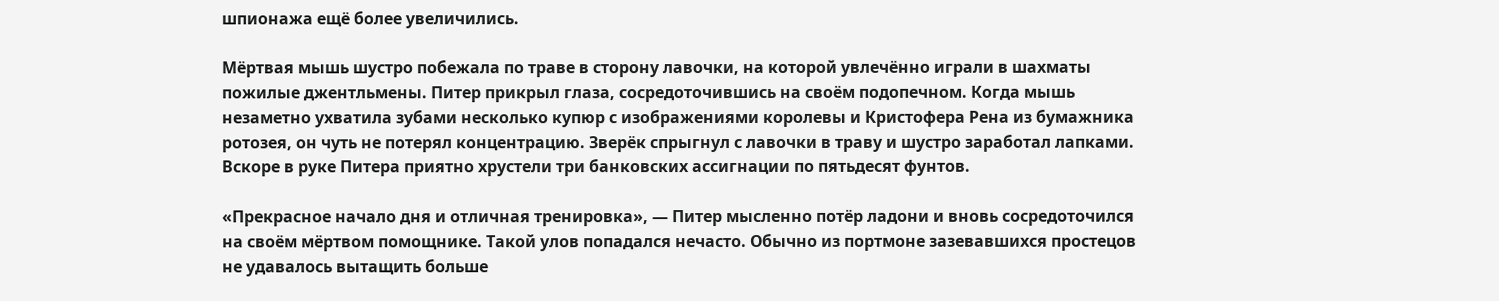шпионажа ещё более увеличились.

Мёртвая мышь шустро побежала по траве в сторону лавочки, на которой увлечённо играли в шахматы пожилые джентльмены. Питер прикрыл глаза, сосредоточившись на своём подопечном. Когда мышь незаметно ухватила зубами несколько купюр с изображениями королевы и Кристофера Рена из бумажника ротозея, он чуть не потерял концентрацию. Зверёк спрыгнул с лавочки в траву и шустро заработал лапками. Вскоре в руке Питера приятно хрустели три банковских ассигнации по пятьдесят фунтов.

«Прекрасное начало дня и отличная тренировка», — Питер мысленно потёр ладони и вновь сосредоточился на своём мёртвом помощнике. Такой улов попадался нечасто. Обычно из портмоне зазевавшихся простецов не удавалось вытащить больше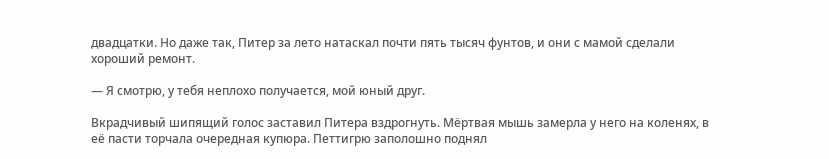двадцатки. Но даже так, Питер за лето натаскал почти пять тысяч фунтов, и они с мамой сделали хороший ремонт.

— Я смотрю, у тебя неплохо получается, мой юный друг.

Вкрадчивый шипящий голос заставил Питера вздрогнуть. Мёртвая мышь замерла у него на коленях, в её пасти торчала очередная купюра. Петтигрю заполошно поднял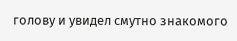голову и увидел смутно знакомого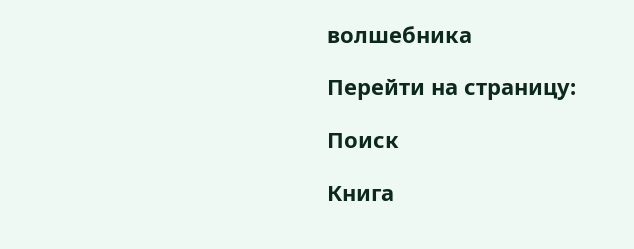волшебника

Перейти на страницу:

Поиск

Книга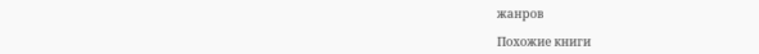жанров

Похожие книги